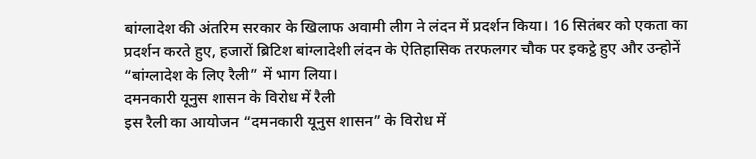बांग्लादेश की अंतरिम सरकार के खिलाफ अवामी लीग ने लंदन में प्रदर्शन किया। 16 सितंबर को एकता का प्रदर्शन करते हुए, हजारों ब्रिटिश बांग्लादेशी लंदन के ऐतिहासिक तरफलगर चौक पर इकट्ठे हुए और उन्होनें “बांग्लादेश के लिए रैली” में भाग लिया।
दमनकारी यूनुस शासन के विरोध में रैली
इस रैली का आयोजन “दमनकारी यूनुस शासन” के विरोध में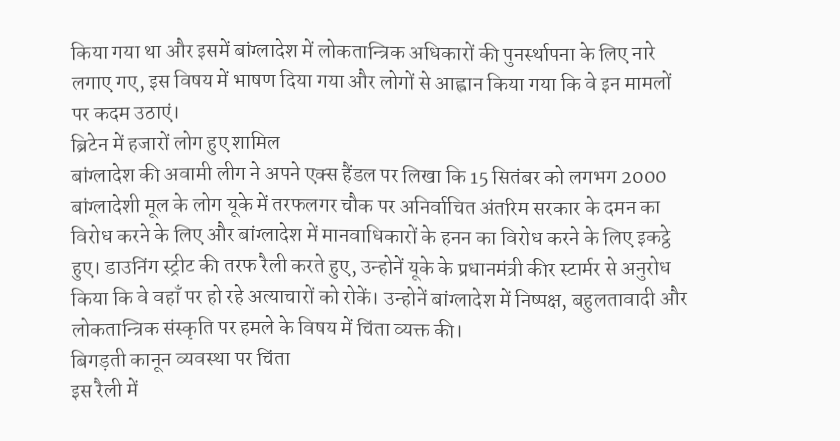किया गया था और इसमें बांग्लादेश में लोकतान्त्रिक अधिकारों की पुनर्स्थापना के लिए नारे लगाए गए, इस विषय में भाषण दिया गया और लोगों से आह्वान किया गया कि वे इन मामलों पर कदम उठाएं।
ब्रिटेन में हजारों लोग हुए शामिल
बांग्लादेश की अवामी लीग ने अपने एक्स हैंडल पर लिखा कि 15 सितंबर को लगभग 2000 बांग्लादेशी मूल के लोग यूके में तरफलगर चौक पर अनिर्वाचित अंतरिम सरकार के दमन का विरोध करने के लिए और बांग्लादेश में मानवाधिकारों के हनन का विरोध करने के लिए इकट्ठे हुए। डाउनिंग स्ट्रीट की तरफ रैली करते हुए, उन्होनें यूके के प्रधानमंत्री कीर स्टार्मर से अनुरोध किया कि वे वहाँ पर हो रहे अत्याचारों को रोकें। उन्होनें बांग्लादेश में निष्पक्ष, बहुलतावादी और लोकतान्त्रिक संस्कृति पर हमले के विषय में चिंता व्यक्त की।
बिगड़ती कानून व्यवस्था पर चिंता
इस रैली में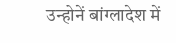उन्होनें बांग्लादेश में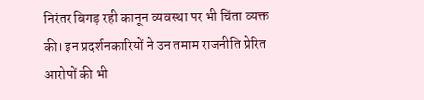निरंतर बिगड़ रही कानून व्यवस्था पर भी चिंता व्यक्त की। इन प्रदर्शनकारियों ने उन तमाम राजनीति प्रेरित आरोपों की भी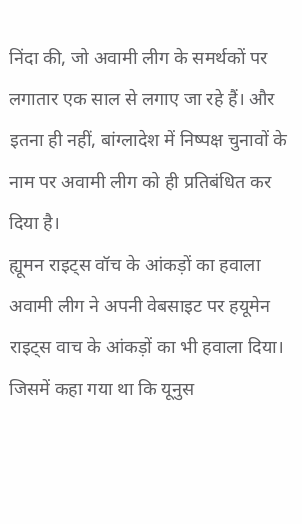निंदा की, जो अवामी लीग के समर्थकों पर लगातार एक साल से लगाए जा रहे हैं। और इतना ही नहीं, बांग्लादेश में निष्पक्ष चुनावों के नाम पर अवामी लीग को ही प्रतिबंधित कर दिया है।
ह्यूमन राइट्स वॉच के आंकड़ों का हवाला
अवामी लीग ने अपनी वेबसाइट पर हयूमेन राइट्स वाच के आंकड़ों का भी हवाला दिया। जिसमें कहा गया था कि यूनुस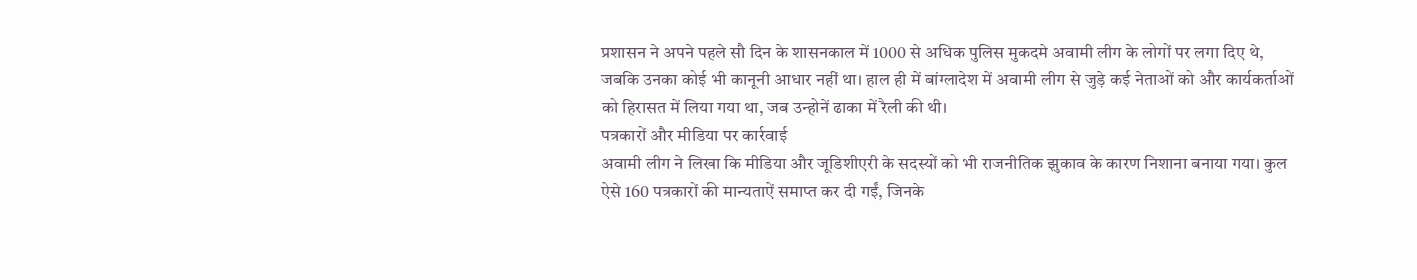प्रशासन ने अपने पहले सौ दिन के शासनकाल में 1000 से अधिक पुलिस मुकदमे अवामी लीग के लोगों पर लगा दिए थे, जबकि उनका कोई भी कानूनी आधार नहीं था। हाल ही में बांग्लादेश में अवामी लीग से जुड़े कई नेताओं को और कार्यकर्ताओं को हिरासत में लिया गया था, जब उन्होनें ढाका में रैली की थी।
पत्रकारों और मीडिया पर कार्रवाई
अवामी लीग ने लिखा कि मीडिया और जूडिशीएरी के सदस्यों को भी राजनीतिक झुकाव के कारण निशाना बनाया गया। कुल ऐसे 160 पत्रकारों की मान्यताऐं समाप्त कर दी गईं, जिनके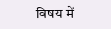विषय में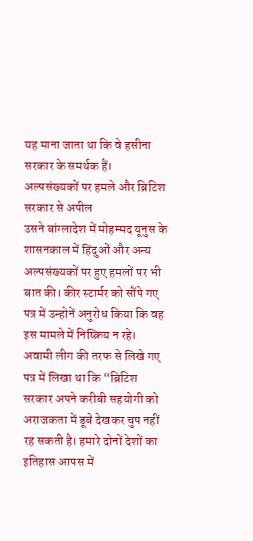यह माना जाता था कि वे हसीना सरकार के समर्थक हैं।
अल्पसंख्यकों पर हमले और ब्रिटिश सरकार से अपील
उसने बांग्लादेश में मोहम्मद यूनुस के शासनकाल में हिंदुओं और अन्य अल्पसंख्यकों पर हुए हमलों पर भी बात की। कीर स्टार्मर को सौंपे गए पत्र में उन्होनें अनुरोध किया कि वह इस मामले में निष्क्रिय न रहे। अवामी लीग की तरफ से लिखे गए पत्र में लिखा था कि “ब्रिटिश सरकार अपने करीबी सहयोगी को अराजकता में डूबे देखकर चुप नहीं रह सकती है। हमारे दोनों देशों का इतिहास आपस में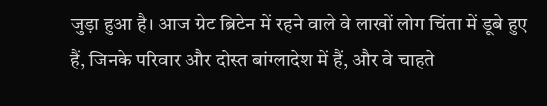जुड़ा हुआ है। आज ग्रेट ब्रिटेन में रहने वाले वे लाखों लोग चिंता में डूबे हुए हैं, जिनके परिवार और दोस्त बांग्लादेश में हैं, और वे चाहते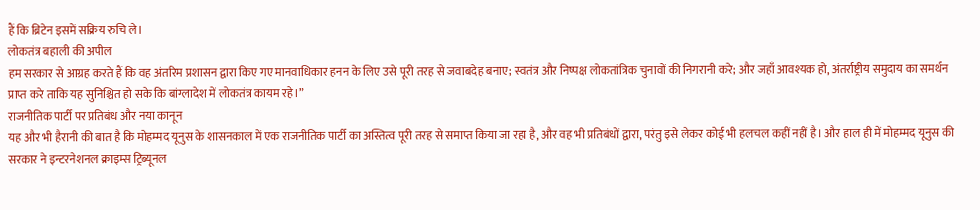हैं कि ब्रिटेन इसमें सक्रिय रुचि ले।
लोकतंत्र बहाली की अपील
हम सरकार से आग्रह करते हैं कि वह अंतरिम प्रशासन द्वारा किए गए मानवाधिकार हनन के लिए उसे पूरी तरह से जवाबदेह बनाए; स्वतंत्र और निष्पक्ष लोकतांत्रिक चुनावों की निगरानी करे; और जहाँ आवश्यक हो, अंतर्राष्ट्रीय समुदाय का समर्थन प्राप्त करे ताकि यह सुनिश्चित हो सके कि बांग्लादेश में लोकतंत्र कायम रहे।”
राजनीतिक पार्टी पर प्रतिबंध और नया कानून
यह और भी हैरानी की बात है कि मोहम्मद यूनुस के शासनकाल में एक राजनीतिक पार्टी का अस्तित्व पूरी तरह से समाप्त किया जा रहा है, और वह भी प्रतिबंधों द्वारा, परंतु इसे लेकर कोई भी हलचल कहीं नहीं है। और हाल ही में मोहम्मद यूनुस की सरकार ने इन्टरनेशनल क्राइम्स ट्रिब्यूनल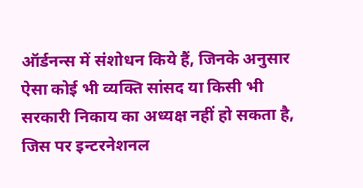ऑर्डनन्स में संशोधन किये हैं, जिनके अनुसार ऐसा कोई भी व्यक्ति सांसद या किसी भी सरकारी निकाय का अध्यक्ष नहीं हो सकता है, जिस पर इन्टरनेशनल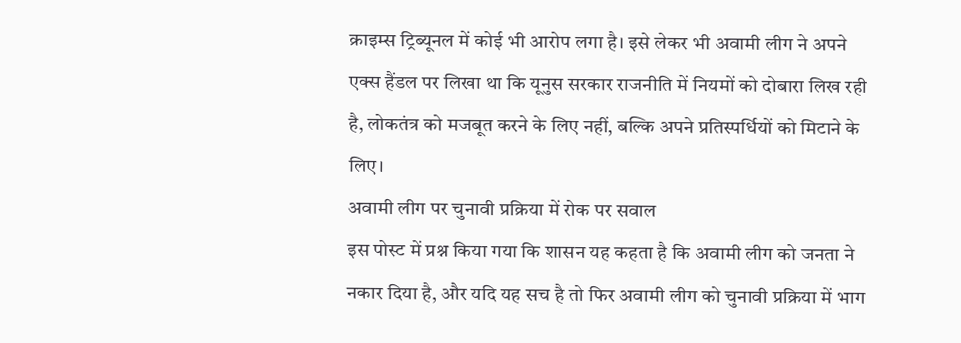क्राइम्स ट्रिब्यूनल में कोई भी आरोप लगा है। इसे लेकर भी अवामी लीग ने अपने एक्स हैंडल पर लिखा था कि यूनुस सरकार राजनीति में नियमों को दोबारा लिख रही है, लोकतंत्र को मजबूत करने के लिए नहीं, बल्कि अपने प्रतिस्पर्धियों को मिटाने के लिए।
अवामी लीग पर चुनावी प्रक्रिया में रोक पर सवाल
इस पोस्ट में प्रश्न किया गया कि शासन यह कहता है कि अवामी लीग को जनता ने नकार दिया है, और यदि यह सच है तो फिर अवामी लीग को चुनावी प्रक्रिया में भाग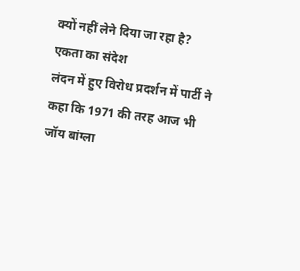क्यों नहीं लेने दिया जा रहा है?
एकता का संदेश
लंदन में हुए विरोध प्रदर्शन में पार्टी ने कहा कि 1971 की तरह आज भी जॉय बांग्ला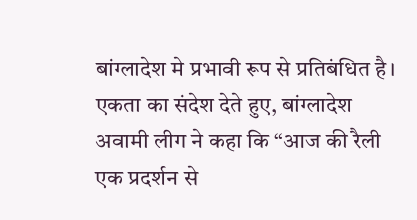बांग्लादेश मे प्रभावी रूप से प्रतिबंधित है। एकता का संदेश देते हुए, बांग्लादेश अवामी लीग ने कहा कि “आज की रैली एक प्रदर्शन से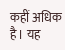कहीं अधिक है। यह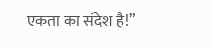एकता का संदेश है!”